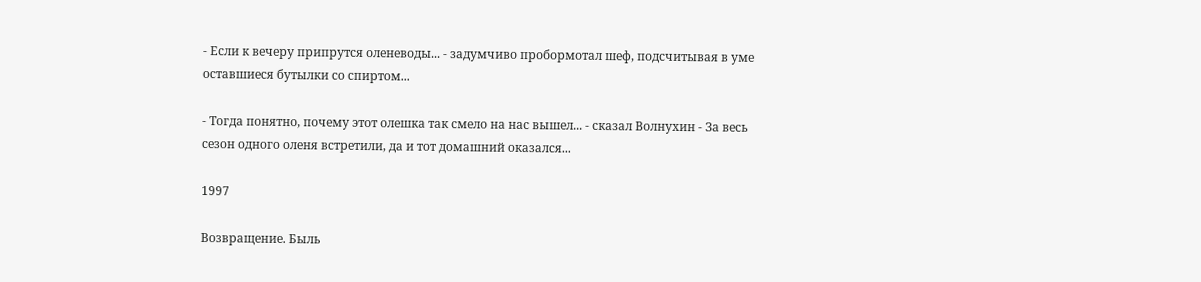- Если к вечеру припрутся оленеводы... - задумчиво пробормотал шеф, подсчитывая в уме оставшиеся бутылки со спиртом...

- Тогда понятно, почему этот олешка так смело на нас вышел... - сказал Волнухин - За весь сезон одного оленя встретили, да и тот домашний оказался...

1997

Возвращение. Быль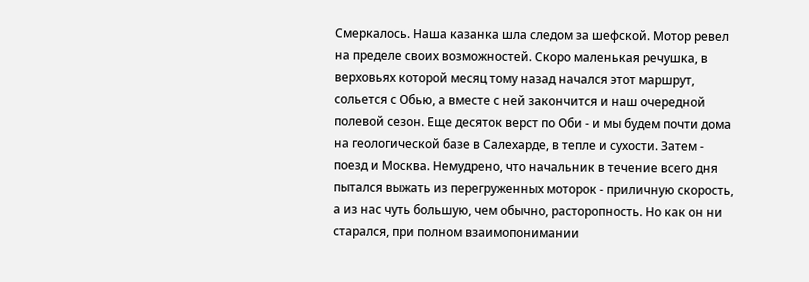Смеркалось. Наша казанка шла следом за шефской. Мотор ревел на пределе своих возможностей. Скоро маленькая речушка, в верховьях которой месяц тому назад начался этот маршрут, сольется с Обью, а вместе с ней закончится и наш очередной полевой сезон. Еще десяток верст по Оби - и мы будем почти дома на геологической базе в Салехарде, в тепле и сухости. Затем - поезд и Москва. Немудрено, что начальник в течение всего дня пытался выжать из перегруженных моторок - приличную скорость, а из нас чуть большую, чем обычно, расторопность. Но как он ни старался, при полном взаимопонимании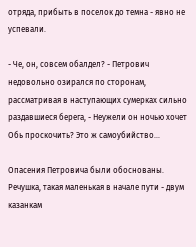отряда, прибыть в поселок до темна - явно не успевали.

- Че, он, совсем обалдел? - Петрович недовольно озирался по сторонам, рассматривая в наступающих сумерках сильно раздавшиеся берега, - Неужели он ночью хочет Обь проскочить? Это ж самоубийство...

Опасения Петровича были обоснованы. Речушка, такая маленькая в начале пути - двум казанкам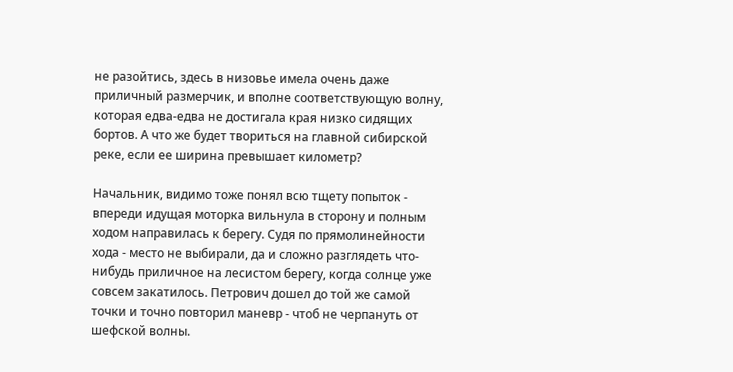не разойтись, здесь в низовье имела очень даже приличный размерчик, и вполне соответствующую волну, которая едва-едва не достигала края низко сидящих бортов. А что же будет твориться на главной сибирской реке, если ее ширина превышает километр?

Начальник, видимо тоже понял всю тщету попыток - впереди идущая моторка вильнула в сторону и полным ходом направилась к берегу. Судя по прямолинейности хода - место не выбирали, да и сложно разглядеть что-нибудь приличное на лесистом берегу, когда солнце уже совсем закатилось. Петрович дошел до той же самой точки и точно повторил маневр - чтоб не черпануть от шефской волны.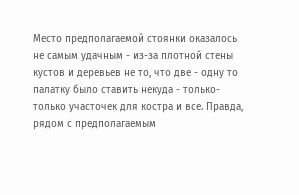Место предполагаемой стоянки оказалось не самым удачным - из-за плотной стены кустов и деревьев не то, что две - одну то палатку было ставить некуда - только-только участочек для костра и все. Правда, рядом с предполагаемым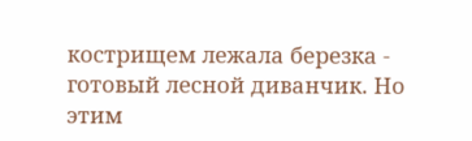кострищем лежала березка - готовый лесной диванчик. Но этим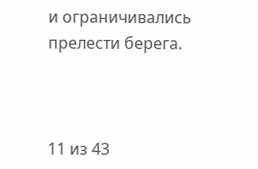и ограничивались прелести берега.



11 из 43